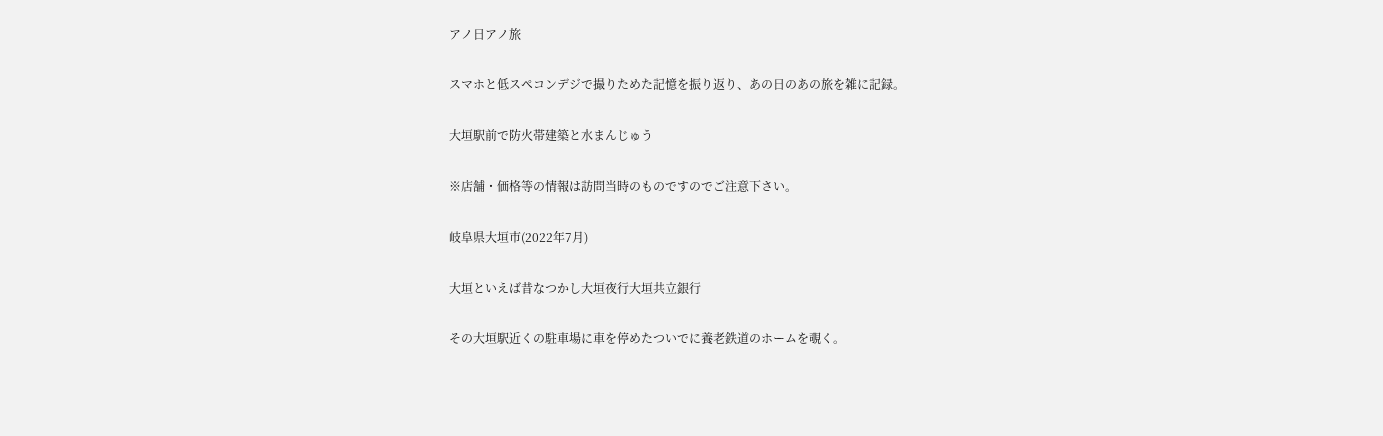アノ日アノ旅

スマホと低スペコンデジで撮りためた記憶を振り返り、あの日のあの旅を雑に記録。

大垣駅前で防火帯建築と水まんじゅう

※店舗・価格等の情報は訪問当時のものですのでご注意下さい。

岐阜県大垣市(2022年7月)

大垣といえば昔なつかし大垣夜行大垣共立銀行

その大垣駅近くの駐車場に車を停めたついでに養老鉄道のホームを覗く。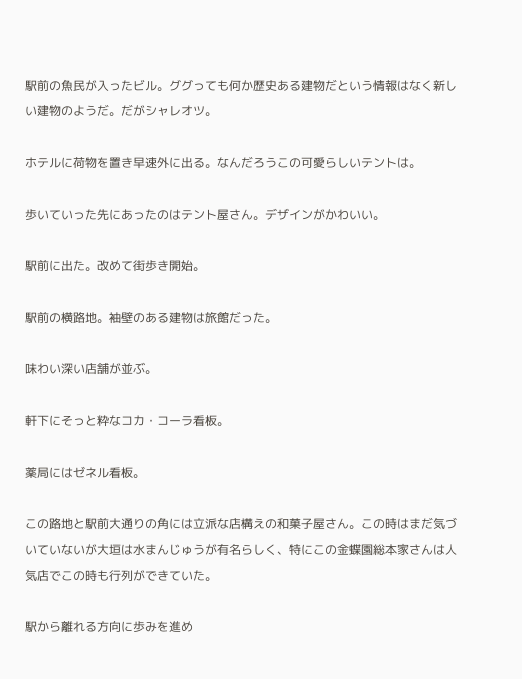駅前の魚民が入ったビル。ググっても何か歴史ある建物だという情報はなく新しい建物のようだ。だがシャレオツ。

ホテルに荷物を置き早速外に出る。なんだろうこの可愛らしいテントは。

歩いていった先にあったのはテント屋さん。デザインがかわいい。

駅前に出た。改めて街歩き開始。

駅前の横路地。袖壁のある建物は旅館だった。

味わい深い店舗が並ぶ。

軒下にそっと粋なコカ・コーラ看板。

薬局にはゼネル看板。

この路地と駅前大通りの角には立派な店構えの和菓子屋さん。この時はまだ気づいていないが大垣は水まんじゅうが有名らしく、特にこの金蝶園総本家さんは人気店でこの時も行列ができていた。

駅から離れる方向に歩みを進め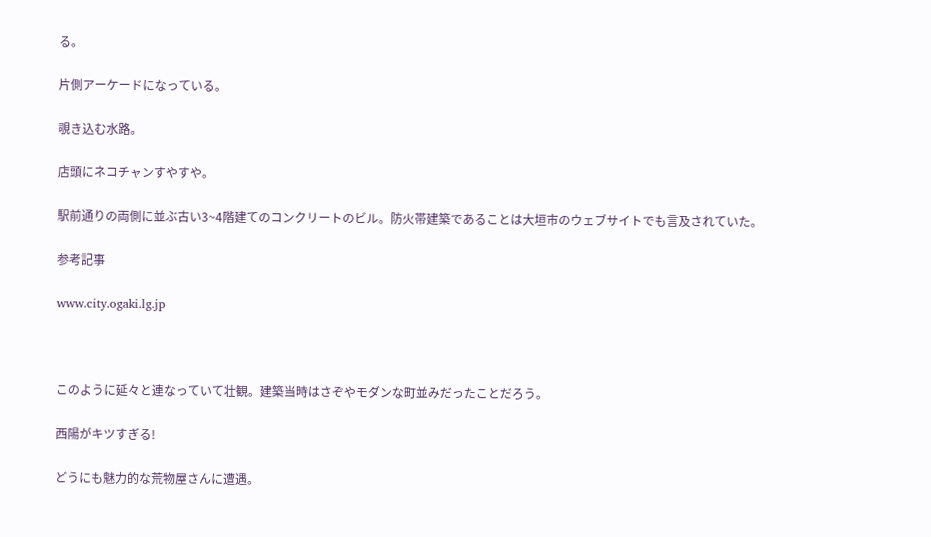る。

片側アーケードになっている。

覗き込む水路。

店頭にネコチャンすやすや。

駅前通りの両側に並ぶ古い3~4階建てのコンクリートのビル。防火帯建築であることは大垣市のウェブサイトでも言及されていた。

参考記事

www.city.ogaki.lg.jp



このように延々と連なっていて壮観。建築当時はさぞやモダンな町並みだったことだろう。

西陽がキツすぎる!

どうにも魅力的な荒物屋さんに遭遇。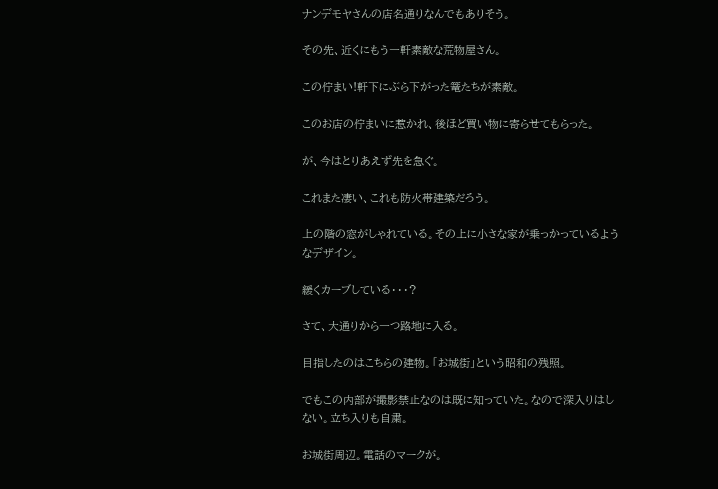ナンデモヤさんの店名通りなんでもありそう。

その先、近くにもう一軒素敵な荒物屋さん。

この佇まい!軒下にぶら下がった篭たちが素敵。

このお店の佇まいに惹かれ、後ほど買い物に寄らせてもらった。

が、今はとりあえず先を急ぐ。

これまた凄い、これも防火帯建築だろう。

上の階の窓がしゃれている。その上に小さな家が乗っかっているようなデザイン。

緩くカーブしている・・・?

さて、大通りから一つ路地に入る。

目指したのはこちらの建物。「お城街」という昭和の残照。

でもこの内部が撮影禁止なのは既に知っていた。なので深入りはしない。立ち入りも自粛。

お城街周辺。電話のマークが。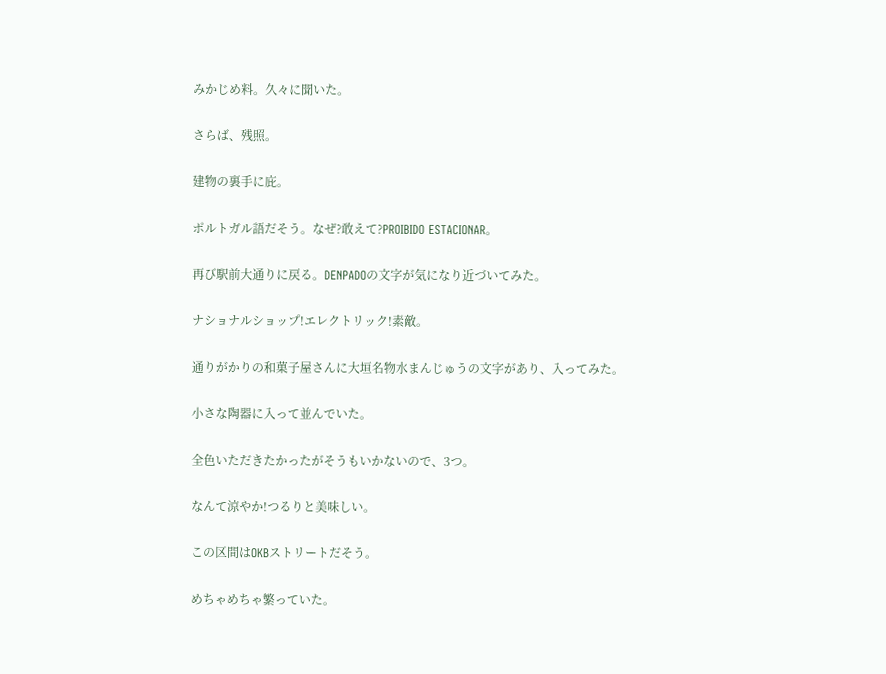みかじめ料。久々に聞いた。

さらば、残照。

建物の裏手に庇。

ポルトガル語だそう。なぜ?敢えて?PROIBIDO ESTACIONAR。

再び駅前大通りに戻る。DENPADOの文字が気になり近づいてみた。

ナショナルショップ!エレクトリック!素敵。

通りがかりの和菓子屋さんに大垣名物水まんじゅうの文字があり、入ってみた。

小さな陶器に入って並んでいた。

全色いただきたかったがそうもいかないので、3つ。

なんて涼やか!つるりと美味しい。

この区間はOKBストリートだそう。

めちゃめちゃ繁っていた。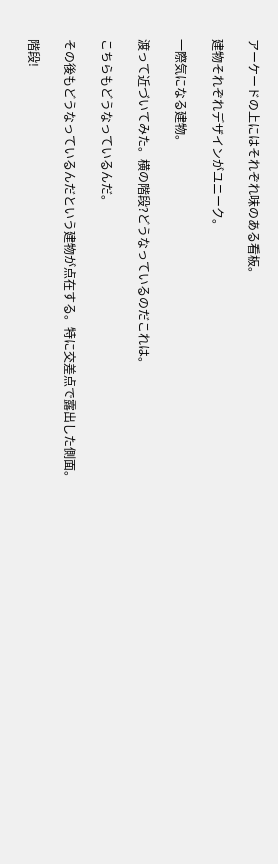アーケードの上にはそれぞれ味のある看板。

建物それぞれデザインがユニーク。

一際気になる建物。

渡って近づいてみた。横の階段?どうなっているのだこれは。

こちらもどうなっているんだ。

その後もどうなっているんだという建物が点在する。特に交差点で露出した側面。

階段!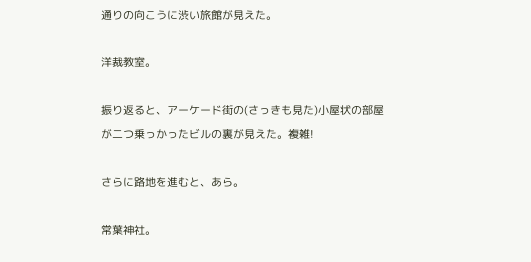通りの向こうに渋い旅館が見えた。

洋裁教室。

振り返ると、アーケード街の(さっきも見た)小屋状の部屋が二つ乗っかったビルの裏が見えた。複雑!

さらに路地を進むと、あら。

常葉神社。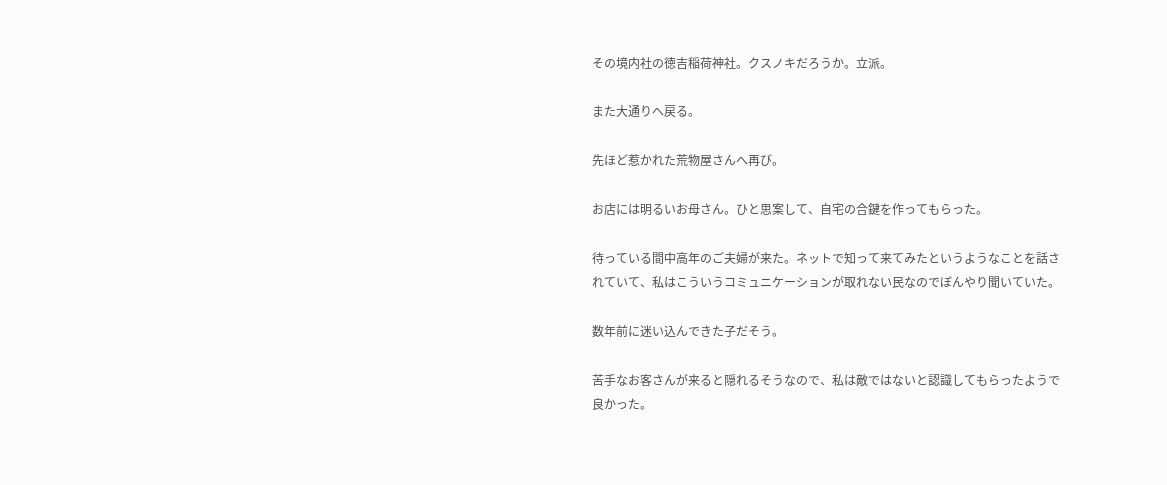その境内社の徳吉稲荷神社。クスノキだろうか。立派。

また大通りへ戻る。

先ほど惹かれた荒物屋さんへ再び。

お店には明るいお母さん。ひと思案して、自宅の合鍵を作ってもらった。

待っている間中高年のご夫婦が来た。ネットで知って来てみたというようなことを話されていて、私はこういうコミュニケーションが取れない民なのでぼんやり聞いていた。

数年前に迷い込んできた子だそう。

苦手なお客さんが来ると隠れるそうなので、私は敵ではないと認識してもらったようで良かった。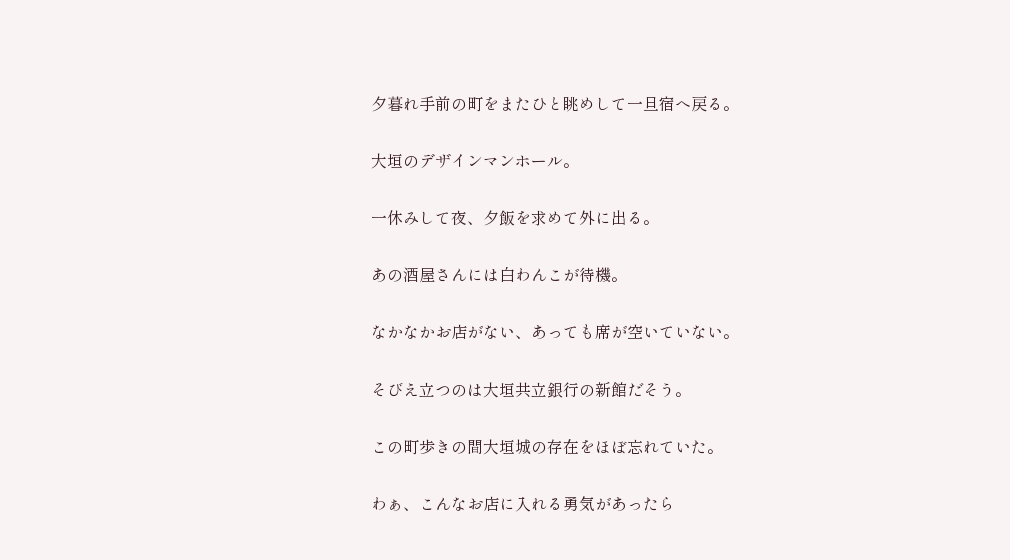夕暮れ手前の町をまたひと眺めして一旦宿へ戻る。

大垣のデザインマンホール。

一休みして夜、夕飯を求めて外に出る。

あの酒屋さんには白わんこが待機。

なかなかお店がない、あっても席が空いていない。

そびえ立つのは大垣共立銀行の新館だそう。

この町歩きの間大垣城の存在をほぼ忘れていた。

わぁ、こんなお店に入れる勇気があったら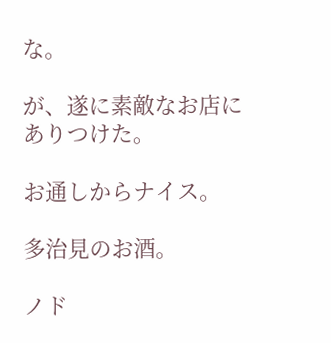な。

が、遂に素敵なお店にありつけた。

お通しからナイス。

多治見のお酒。

ノド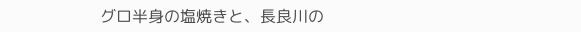グロ半身の塩焼きと、長良川の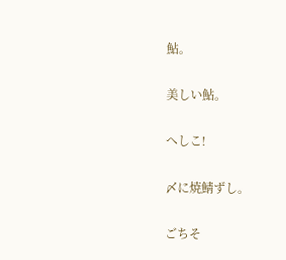鮎。

美しい鮎。

へしこ!

〆に焼鯖ずし。

ごちそ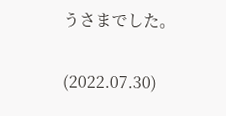うさまでした。

(2022.07.30)